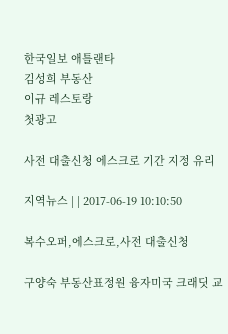한국일보 애틀랜타
김성희 부동산
이규 레스토랑
첫광고

사전 대출신청 에스크로 기간 지정 유리

지역뉴스 | | 2017-06-19 10:10:50

복수오퍼,에스크로,사전 대출신청

구양숙 부동산표정원 융자미국 크래딧 교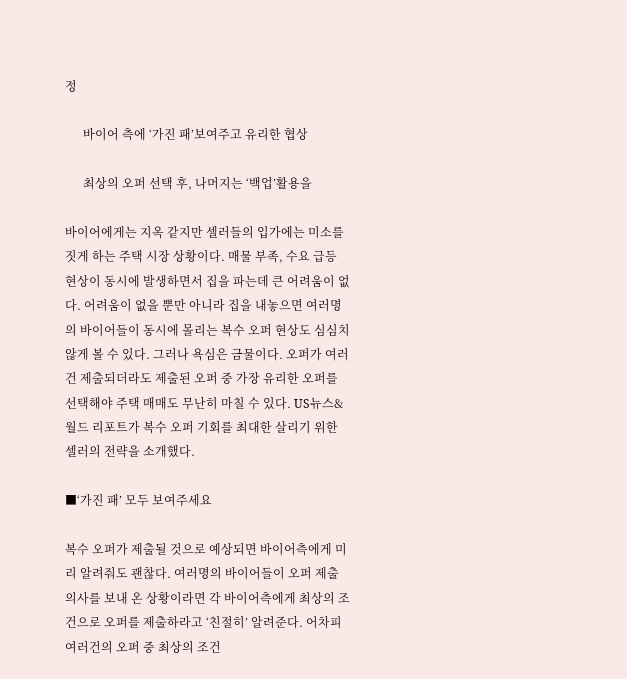정

      바이어 측에 ‘가진 패’보여주고 유리한 협상

      최상의 오퍼 선택 후, 나머지는 ‘백업’활용을

바이어에게는 지옥 같지만 셀러들의 입가에는 미소를 짓게 하는 주택 시장 상황이다. 매물 부족, 수요 급등 현상이 동시에 발생하면서 집을 파는데 큰 어려움이 없다. 어려움이 없을 뿐만 아니라 집을 내놓으면 여러명의 바이어들이 동시에 몰리는 복수 오퍼 현상도 심심치 않게 볼 수 있다. 그러나 욕심은 금물이다. 오퍼가 여러 건 제출되더라도 제출된 오퍼 중 가장 유리한 오퍼를 선택해야 주택 매매도 무난히 마칠 수 있다. US뉴스&월드 리포트가 복수 오퍼 기회를 최대한 살리기 위한 셀러의 전략을 소개했다.

■‘가진 패’ 모두 보여주세요

복수 오퍼가 제출될 것으로 예상되면 바이어측에게 미리 알려줘도 괜찮다. 여러명의 바이어들이 오퍼 제출 의사를 보내 온 상황이라면 각 바이어측에게 최상의 조건으로 오퍼를 제출하라고 ‘친절히’ 알려준다. 어차피 여러건의 오퍼 중 최상의 조건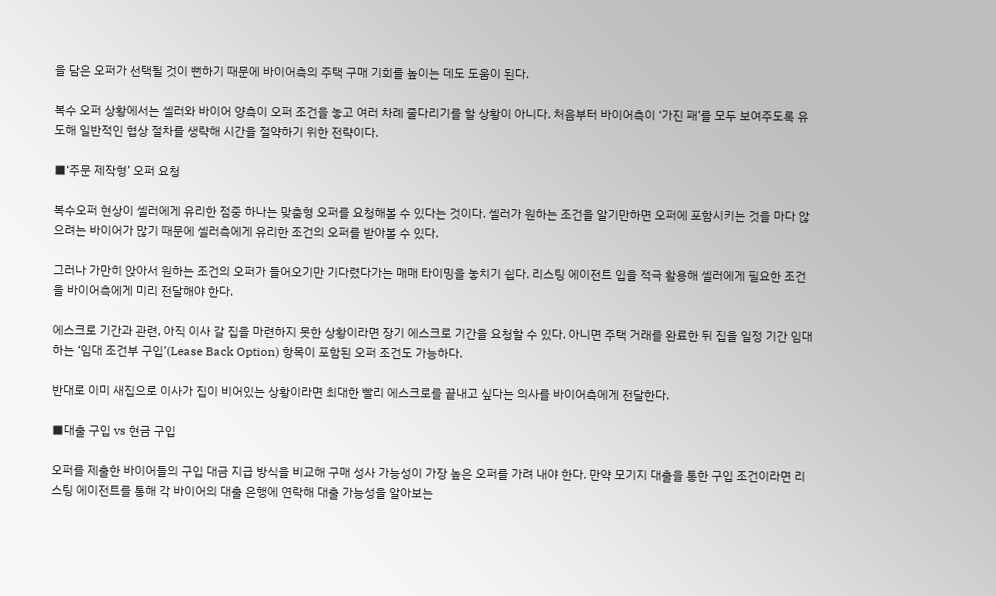을 담은 오퍼가 선택될 것이 뻔하기 때문에 바이어측의 주택 구매 기회를 높이는 데도 도움이 된다.

복수 오퍼 상황에서는 셀러와 바이어 양측이 오퍼 조건을 놓고 여러 차례 줄다리기를 할 상황이 아니다. 처음부터 바이어측이 ‘가진 패’를 모두 보여주도록 유도해 일반적인 협상 절차를 생략해 시간을 절약하기 위한 전략이다.

■‘주문 제작형’ 오퍼 요청

복수오퍼 현상이 셀러에게 유리한 점중 하나는 맞춤형 오퍼를 요청해볼 수 있다는 것이다. 셀러가 원하는 조건을 알기만하면 오퍼에 포함시키는 것을 마다 않으려는 바이어가 많기 때문에 셀러측에게 유리한 조건의 오퍼를 받아볼 수 있다.

그러나 가만히 앉아서 원하는 조건의 오퍼가 들어오기만 기다렸다가는 매매 타이밍을 놓치기 쉽다. 리스팅 에이전트 입을 적극 활용해 셀러에게 필요한 조건을 바이어측에게 미리 전달해야 한다.

에스크로 기간과 관련, 아직 이사 갈 집을 마련하지 못한 상황이라면 장기 에스크로 기간을 요청할 수 있다. 아니면 주택 거래를 완료한 뒤 집을 일정 기간 임대하는 ‘임대 조건부 구입’(Lease Back Option) 항목이 포함된 오퍼 조건도 가능하다.

반대로 이미 새집으로 이사가 집이 비어있는 상황이라면 최대한 빨리 에스크로를 끝내고 싶다는 의사를 바이어측에게 전달한다.

■대출 구입 vs 현금 구입

오퍼를 제출한 바이어들의 구입 대금 지급 방식을 비교해 구매 성사 가능성이 가장 높은 오퍼를 가려 내야 한다. 만약 모기지 대출을 통한 구입 조건이라면 리스팅 에이전트를 통해 각 바이어의 대출 은행에 연락해 대출 가능성을 알아보는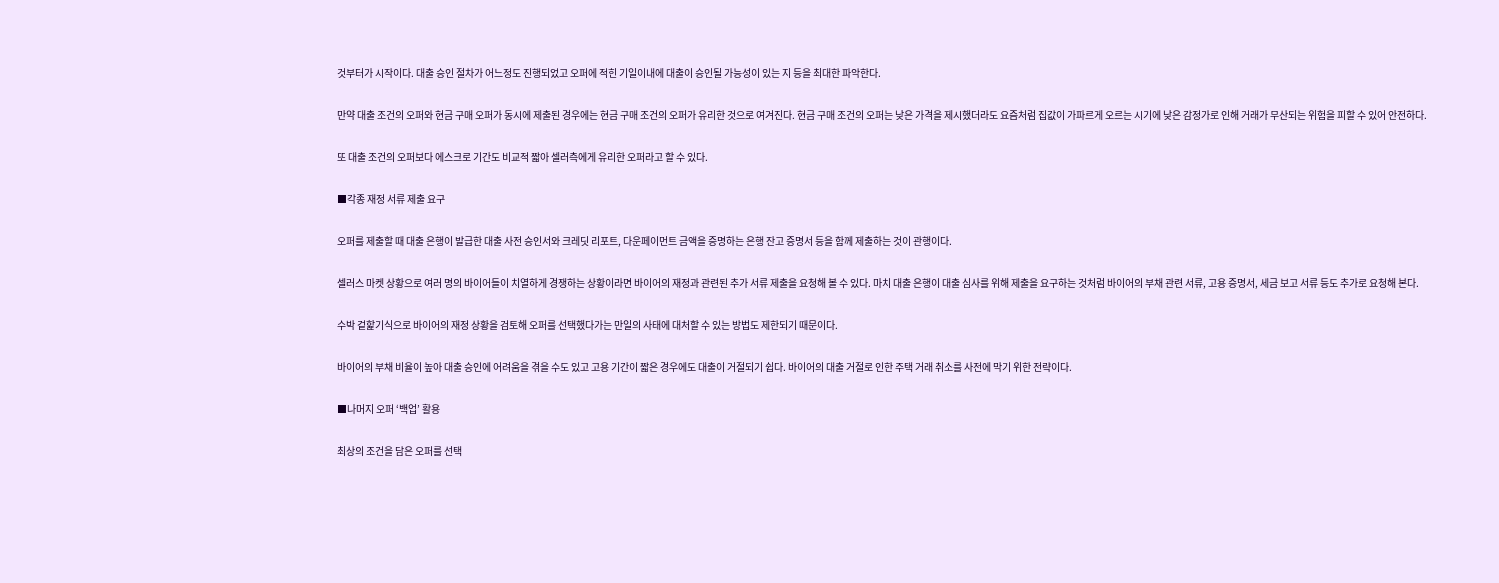것부터가 시작이다. 대출 승인 절차가 어느정도 진행되었고 오퍼에 적힌 기일이내에 대출이 승인될 가능성이 있는 지 등을 최대한 파악한다.

만약 대출 조건의 오퍼와 현금 구매 오퍼가 동시에 제출된 경우에는 현금 구매 조건의 오퍼가 유리한 것으로 여겨진다. 현금 구매 조건의 오퍼는 낮은 가격을 제시했더라도 요즘처럼 집값이 가파르게 오르는 시기에 낮은 감정가로 인해 거래가 무산되는 위험을 피할 수 있어 안전하다.

또 대출 조건의 오퍼보다 에스크로 기간도 비교적 짧아 셀러측에게 유리한 오퍼라고 할 수 있다.

■각종 재정 서류 제출 요구

오퍼를 제출할 때 대출 은행이 발급한 대출 사전 승인서와 크레딧 리포트, 다운페이먼트 금액을 증명하는 은행 잔고 증명서 등을 함께 제출하는 것이 관행이다.

셀러스 마켓 상황으로 여러 명의 바이어들이 치열하게 경쟁하는 상황이라면 바이어의 재정과 관련된 추가 서류 제출을 요청해 볼 수 있다. 마치 대출 은행이 대출 심사를 위해 제출을 요구하는 것처럼 바이어의 부채 관련 서류, 고용 증명서, 세금 보고 서류 등도 추가로 요청해 본다.

수박 겉핥기식으로 바이어의 재정 상황을 검토해 오퍼를 선택했다가는 만일의 사태에 대처할 수 있는 방법도 제한되기 때문이다.

바이어의 부채 비율이 높아 대출 승인에 어려움을 겪을 수도 있고 고용 기간이 짧은 경우에도 대출이 거절되기 쉽다. 바이어의 대출 거절로 인한 주택 거래 취소를 사전에 막기 위한 전략이다.

■나머지 오퍼 ‘백업’ 활용

최상의 조건을 담은 오퍼를 선택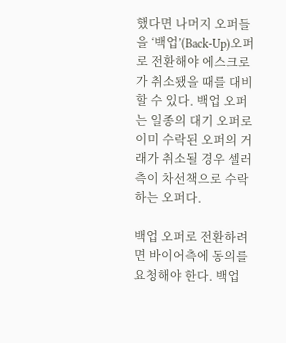했다면 나머지 오퍼들을 ‘백업’(Back-Up)오퍼로 전환해야 에스크로가 취소됐을 때를 대비할 수 있다. 백업 오퍼는 일종의 대기 오퍼로 이미 수락된 오퍼의 거래가 취소될 경우 셀러측이 차선책으로 수락하는 오퍼다.

백업 오퍼로 전환하려면 바이어측에 동의를 요청해야 한다. 백업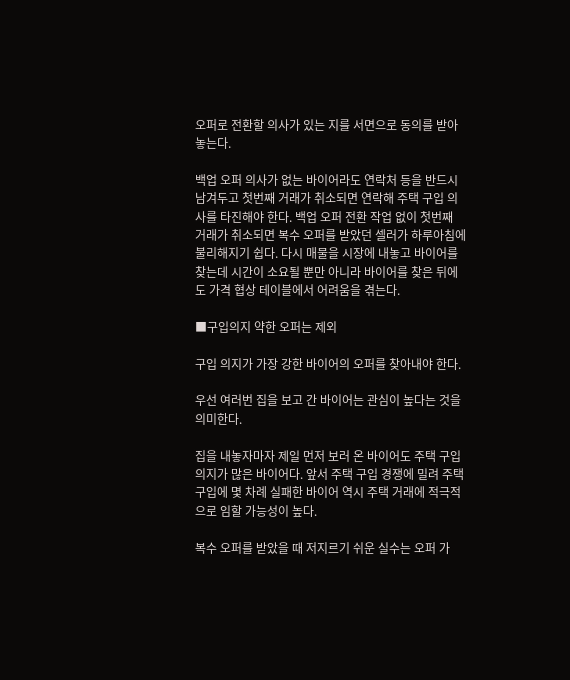오퍼로 전환할 의사가 있는 지를 서면으로 동의를 받아놓는다.

백업 오퍼 의사가 없는 바이어라도 연락처 등을 반드시 남겨두고 첫번째 거래가 취소되면 연락해 주택 구입 의사를 타진해야 한다. 백업 오퍼 전환 작업 없이 첫번째 거래가 취소되면 복수 오퍼를 받았던 셀러가 하루아침에 불리해지기 쉽다. 다시 매물을 시장에 내놓고 바이어를 찾는데 시간이 소요될 뿐만 아니라 바이어를 찾은 뒤에도 가격 협상 테이블에서 어려움을 겪는다.

■구입의지 약한 오퍼는 제외

구입 의지가 가장 강한 바이어의 오퍼를 찾아내야 한다.

우선 여러번 집을 보고 간 바이어는 관심이 높다는 것을 의미한다.

집을 내놓자마자 제일 먼저 보러 온 바이어도 주택 구입 의지가 많은 바이어다. 앞서 주택 구입 경쟁에 밀려 주택 구입에 몇 차례 실패한 바이어 역시 주택 거래에 적극적으로 임할 가능성이 높다.

복수 오퍼를 받았을 때 저지르기 쉬운 실수는 오퍼 가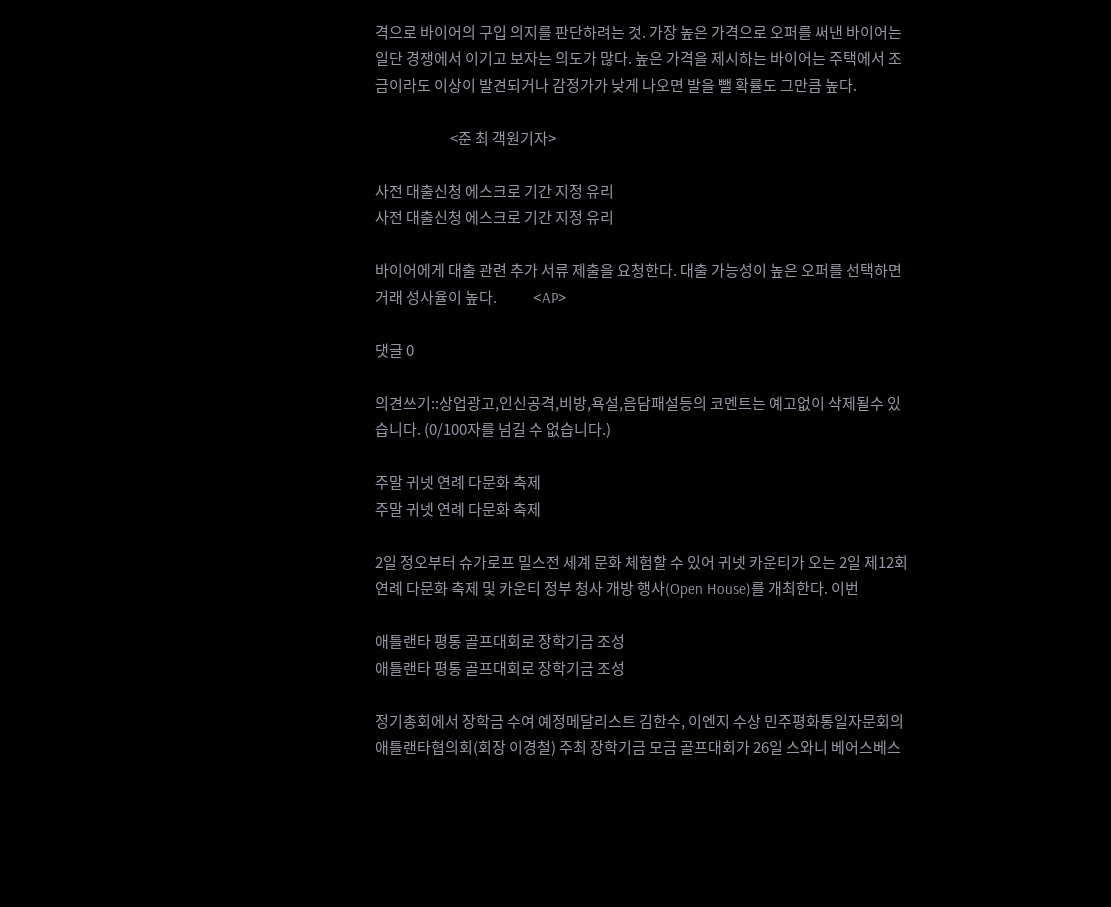격으로 바이어의 구입 의지를 판단하려는 것. 가장 높은 가격으로 오퍼를 써낸 바이어는 일단 경쟁에서 이기고 보자는 의도가 많다. 높은 가격을 제시하는 바이어는 주택에서 조금이라도 이상이 발견되거나 감정가가 낮게 나오면 발을 뺄 확률도 그만큼 높다.

                         <준 최 객원기자>

사전 대출신청 에스크로 기간 지정 유리
사전 대출신청 에스크로 기간 지정 유리

바이어에게 대출 관련 추가 서류 제출을 요청한다. 대출 가능성이 높은 오퍼를 선택하면 거래 성사율이 높다.            <AP>

댓글 0

의견쓰기::상업광고,인신공격,비방,욕설,음담패설등의 코멘트는 예고없이 삭제될수 있습니다. (0/100자를 넘길 수 없습니다.)

주말 귀넷 연례 다문화 축제
주말 귀넷 연례 다문화 축제

2일 정오부터 슈가로프 밀스전 세계 문화 체험할 수 있어 귀넷 카운티가 오는 2일 제12회 연례 다문화 축제 및 카운티 정부 청사 개방 행사(Open House)를 개최한다. 이번

애틀랜타 평통 골프대회로 장학기금 조성
애틀랜타 평통 골프대회로 장학기금 조성

정기총회에서 장학금 수여 예정메달리스트 김한수, 이엔지 수상 민주평화통일자문회의 애틀랜타협의회(회장 이경철) 주최 장학기금 모금 골프대회가 26일 스와니 베어스베스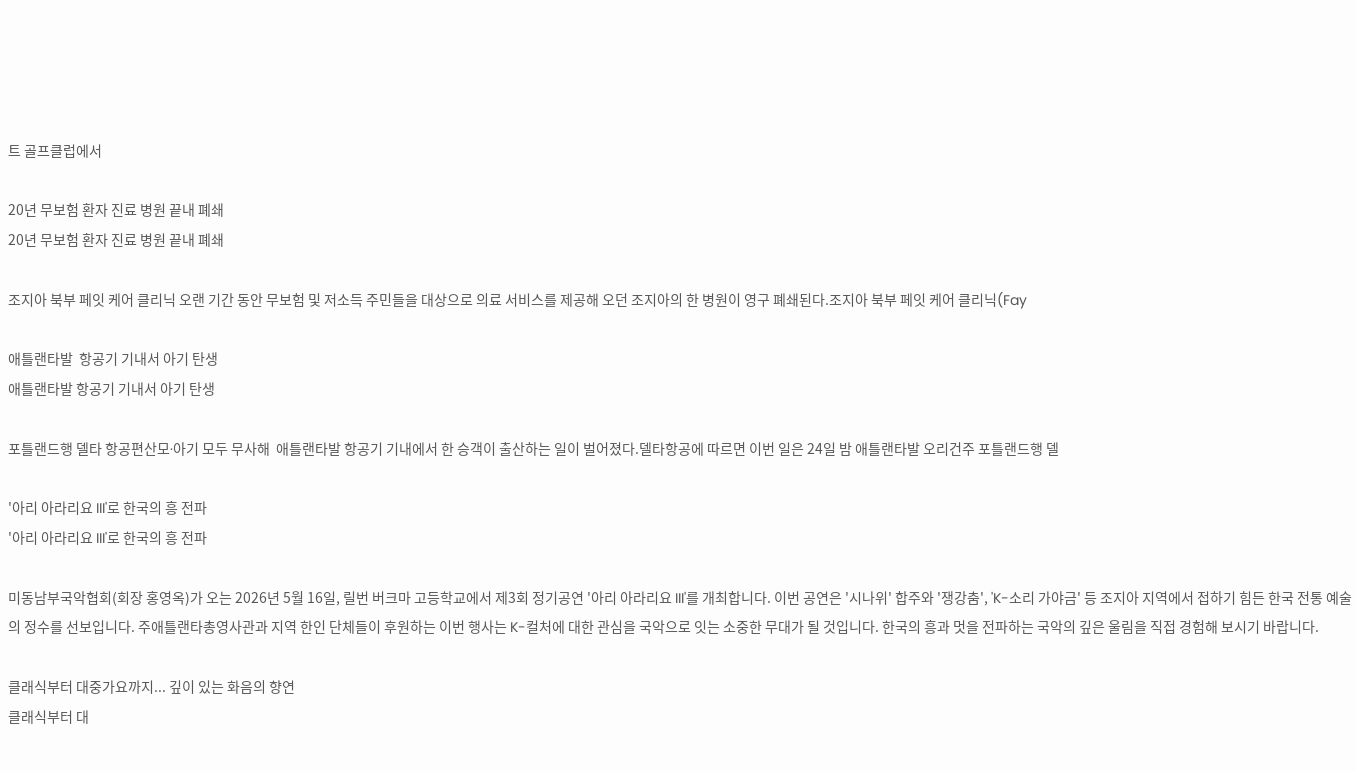트 골프클럽에서

20년 무보험 환자 진료 병원 끝내 폐쇄
20년 무보험 환자 진료 병원 끝내 폐쇄

조지아 북부 페잇 케어 클리닉 오랜 기간 동안 무보험 및 저소득 주민들을 대상으로 의료 서비스를 제공해 오던 조지아의 한 병원이 영구 폐쇄된다.조지아 북부 페잇 케어 클리닉(Fay

애틀랜타발  항공기 기내서 아기 탄생
애틀랜타발 항공기 기내서 아기 탄생

포틀랜드행 델타 항공편산모∙아기 모두 무사해  애틀랜타발 항공기 기내에서 한 승객이 출산하는 일이 벌어졌다.델타항공에 따르면 이번 일은 24일 밤 애틀랜타발 오리건주 포틀랜드행 델

'아리 아라리요 III'로 한국의 흥 전파
'아리 아라리요 III'로 한국의 흥 전파

미동남부국악협회(회장 홍영옥)가 오는 2026년 5월 16일, 릴번 버크마 고등학교에서 제3회 정기공연 '아리 아라리요 III'를 개최합니다. 이번 공연은 '시나위' 합주와 '쟁강춤', 'K-소리 가야금' 등 조지아 지역에서 접하기 힘든 한국 전통 예술의 정수를 선보입니다. 주애틀랜타총영사관과 지역 한인 단체들이 후원하는 이번 행사는 K-컬처에 대한 관심을 국악으로 잇는 소중한 무대가 될 것입니다. 한국의 흥과 멋을 전파하는 국악의 깊은 울림을 직접 경험해 보시기 바랍니다.

클래식부터 대중가요까지... 깊이 있는 화음의 향연
클래식부터 대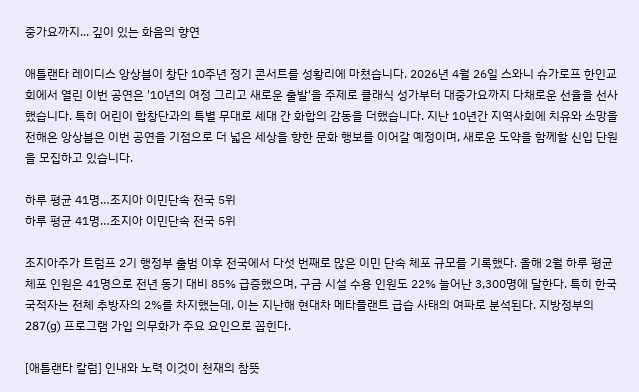중가요까지... 깊이 있는 화음의 향연

애틀랜타 레이디스 앙상블이 창단 10주년 정기 콘서트를 성황리에 마쳤습니다. 2026년 4월 26일 스와니 슈가로프 한인교회에서 열린 이번 공연은 '10년의 여정 그리고 새로운 출발'을 주제로 클래식 성가부터 대중가요까지 다채로운 선율을 선사했습니다. 특히 어린이 합창단과의 특별 무대로 세대 간 화합의 감동을 더했습니다. 지난 10년간 지역사회에 치유와 소망을 전해온 앙상블은 이번 공연을 기점으로 더 넓은 세상을 향한 문화 행보를 이어갈 예정이며, 새로운 도약을 함께할 신입 단원을 모집하고 있습니다.

하루 평균 41명…조지아 이민단속 전국 5위
하루 평균 41명…조지아 이민단속 전국 5위

조지아주가 트럼프 2기 행정부 출범 이후 전국에서 다섯 번째로 많은 이민 단속 체포 규모를 기록했다. 올해 2월 하루 평균 체포 인원은 41명으로 전년 동기 대비 85% 급증했으며, 구금 시설 수용 인원도 22% 늘어난 3,300명에 달한다. 특히 한국 국적자는 전체 추방자의 2%를 차지했는데, 이는 지난해 현대차 메타플랜트 급습 사태의 여파로 분석된다. 지방정부의 287(g) 프로그램 가입 의무화가 주요 요인으로 꼽힌다.

[애틀랜타 칼럼] 인내와 노력 이것이 천재의 참뜻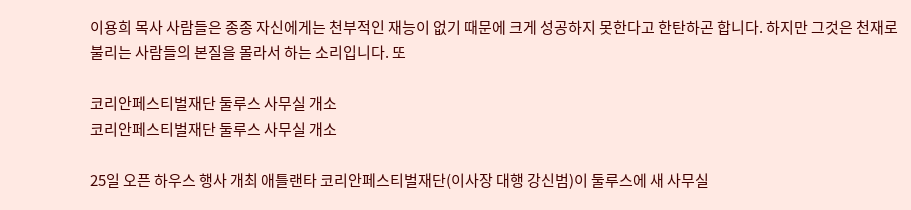이용희 목사 사람들은 종종 자신에게는 천부적인 재능이 없기 때문에 크게 성공하지 못한다고 한탄하곤 합니다. 하지만 그것은 천재로 불리는 사람들의 본질을 몰라서 하는 소리입니다. 또

코리안페스티벌재단 둘루스 사무실 개소
코리안페스티벌재단 둘루스 사무실 개소

25일 오픈 하우스 행사 개최 애틀랜타 코리안페스티벌재단(이사장 대행 강신범)이 둘루스에 새 사무실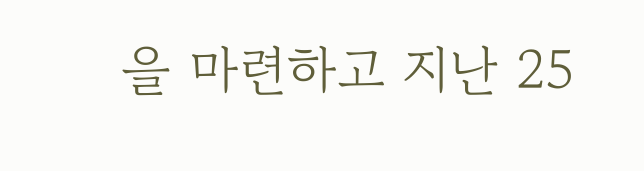을 마련하고 지난 25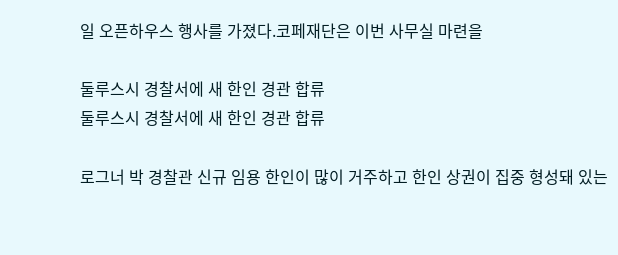일 오픈하우스 행사를 가졌다.코페재단은 이번 사무실 마련을

둘루스시 경찰서에 새 한인 경관 합류
둘루스시 경찰서에 새 한인 경관 합류

로그너 박 경찰관 신규 임용 한인이 많이 거주하고 한인 상권이 집중 형성돼 있는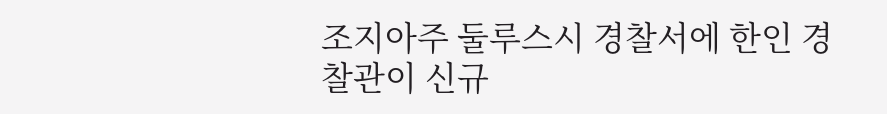조지아주 둘루스시 경찰서에 한인 경찰관이 신규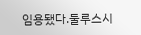임용됐다.둘루스시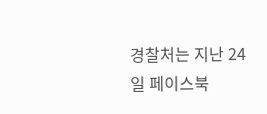경찰처는 지난 24일 페이스북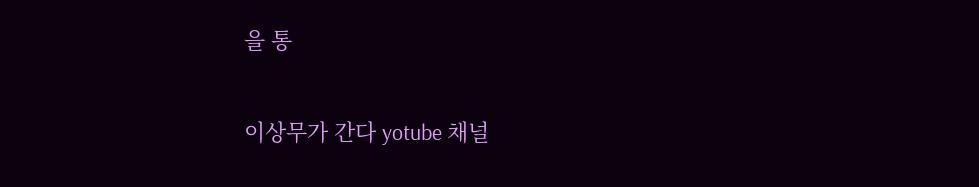을 통

이상무가 간다 yotube 채널